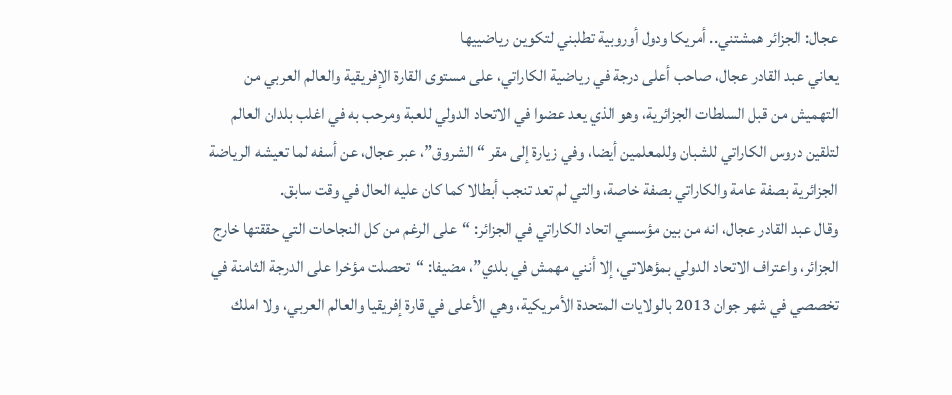عجال: الجزائر همشتني.. أمريكا ودول أوروبية تطلبني لتكوين رياضييها
يعاني عبد القادر عجال، صاحب أعلى درجة في رياضية الكاراتي، على مستوى القارة الإفريقية والعالم العربي من التهميش من قبل السلطات الجزائرية، وهو الذي يعد عضوا في الاتحاد الدولي للعبة ومرحب به في اغلب بلدان العالم لتلقين دروس الكاراتي للشبان وللمعلمين أيضا، وفي زيارة إلى مقر “الشروق”، عبر عجال، عن أسفه لما تعيشه الرياضة الجزائرية بصفة عامة والكاراتي بصفة خاصة، والتي لم تعد تنجب أبطالا كما كان عليه الحال في وقت سابق.
وقال عبد القادر عجال، انه من بين مؤسسي اتحاد الكاراتي في الجزائر: “على الرغم من كل النجاحات التي حققتها خارج الجزائر، واعتراف الاتحاد الدولي بمؤهلاتي، إلا أنني مهمش في بلدي”، مضيفا: “تحصلت مؤخرا على الدرجة الثامنة في تخصصي في شهر جوان 2013 بالولايات المتحدة الأمريكية، وهي الأعلى في قارة إفريقيا والعالم العربي، ولا املك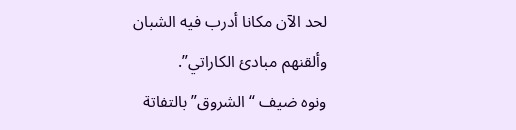لحد الآن مكانا أدرب فيه الشبان وألقنهم مبادئ الكاراتي”.
ونوه ضيف “الشروق” بالتفاتة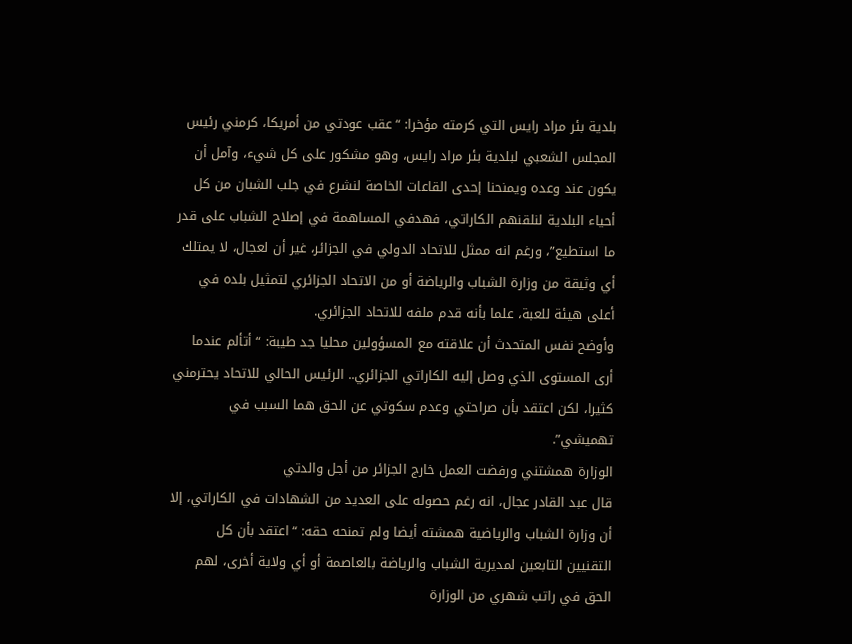بلدية بئر مراد رايس التي كرمته مؤخرا: “عقب عودتي من أمريكا، كرمني رئيس المجلس الشعبي لبلدية بئر مراد رايس، وهو مشكور على كل شيء، وآمل أن يكون عند وعده ويمنحنا إحدى القاعات الخاصة لنشرع في جلب الشبان من كل أحياء البلدية لنلقنهم الكاراتي، فهدفي المساهمة في إصلاح الشباب على قدر ما استطيع”، ورغم انه ممثل للاتحاد الدولي في الجزائر، غير أن لعجال، لا يمتلك أي وثيقة من وزارة الشباب والرياضة أو من الاتحاد الجزائري لتمثيل بلده في أعلى هيئة للعبة، علما بأنه قدم ملفه للاتحاد الجزائري.
وأوضح نفس المتحدث أن علاقته مع المسؤولين محليا جد طيبة: “أتألم عندما أرى المستوى الذي وصل إليه الكاراتي الجزائري.. الرئيس الحالي للاتحاد يحترمني كثيرا، لكن اعتقد بأن صراحتي وعدم سكوتي عن الحق هما السبب في تهميشي”.
الوزارة همشتني ورفضت العمل خارج الجزائر من أجل والدتي
قال عبد القادر عجال، انه رغم حصوله على العديد من الشهادات في الكاراتي، إلا أن وزارة الشباب والرياضية همشته أيضا ولم تمنحه حقه: “اعتقد بأن كل التقنيين التابعين لمديرية الشباب والرياضة بالعاصمة أو أي ولاية أخرى، لهم الحق في راتب شهري من الوزارة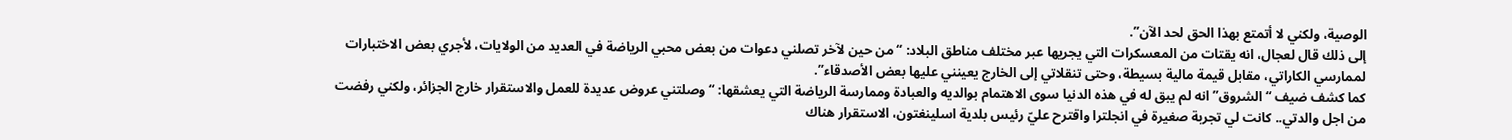الوصية، ولكني لا أتمتع بهذا الحق لحد الآن”.
إلى ذلك قال لعجال، انه يقتات من المعسكرات التي يجريها عبر مختلف مناطق البلاد: “من حين لآخر تصلني دعوات من بعض محبي الرياضة في العديد من الولايات، لأجري بعض الاختبارات لممارسي الكاراتي، مقابل قيمة مالية بسيطة، وحتى تنقلاتي إلى الخارج يعينني عليها بعض الأصدقاء”.
كما كشف ضيف “الشروق” انه لم يبق له في هذه الدنيا سوى الاهتمام بوالديه والعبادة وممارسة الرياضة التي يعشقها: “وصلتني عروض عديدة للعمل والاستقرار خارج الجزائر، ولكني رفضت من اجل والدتي.. كانت لي تجربة صغيرة في انجلترا واقترح عليّ رئيس بلدية اسلينغتون، الاستقرار هناك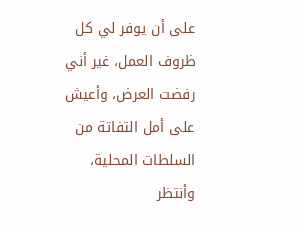على أن يوفر لي كل ظروف العمل، غير أني رفضت العرض، وأعيش على أمل التفاتة من السلطات المحلية، وأنتظر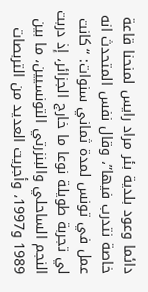دائما وعود بلدية بئر مراد رايس لمنحنا قاعة خاصة نتدرب فيها”، وقال نفس المتحدث انه عمل في تونس لمدة ثماني سنوات: “كانت لي تجربة طويلة نوعا ما خارج الجزائر، إذ دربت النجم الساحلي والبنزرتي التونسيين، ما بين 1989 و1997، وأجريت العديد من التربصات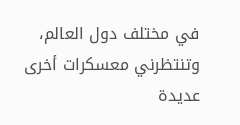في مختلف دول العالم، وتنتظرني معسكرات أخرى عديدة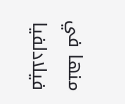منها في فيلادلفيا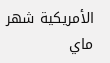الأمريكية شهر ماي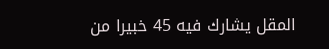المقل يشارك فيه 45 خبيرا من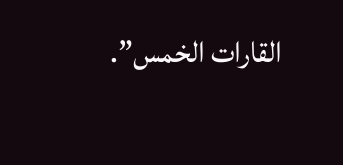القارات الخمس”.